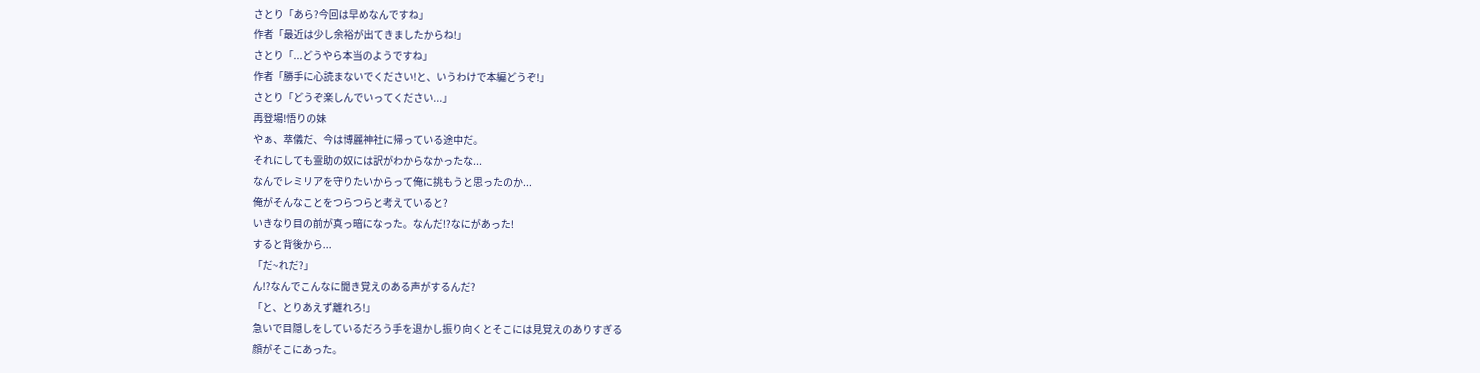さとり「あら?今回は早めなんですね」
作者「最近は少し余裕が出てきましたからね!」
さとり「...どうやら本当のようですね」
作者「勝手に心読まないでください!と、いうわけで本編どうぞ!」
さとり「どうぞ楽しんでいってください...」
再登場!悟りの妹
やぁ、萃儀だ、今は博麗神社に帰っている途中だ。
それにしても霊助の奴には訳がわからなかったな...
なんでレミリアを守りたいからって俺に挑もうと思ったのか...
俺がそんなことをつらつらと考えていると?
いきなり目の前が真っ暗になった。なんだ!?なにがあった!
すると背後から...
「だ~れだ?」
ん!?なんでこんなに聞き覚えのある声がするんだ?
「と、とりあえず離れろ!」
急いで目隠しをしているだろう手を退かし振り向くとそこには見覚えのありすぎる
顔がそこにあった。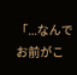「...なんでお前がこ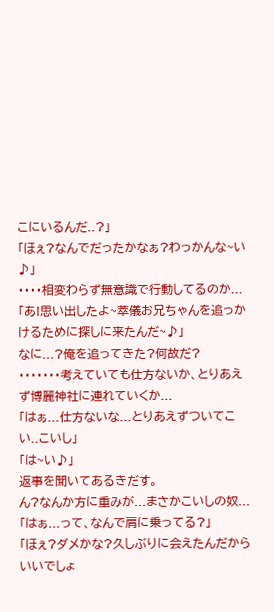こにいるんだ..?」
「ほぇ?なんでだったかなぁ?わっかんな~い♪」
・・・・相変わらず無意識で行動してるのか...
「あ!思い出したよ~萃儀お兄ちゃんを追っかけるために探しに来たんだ~♪」
なに...?俺を追ってきた?何故だ?
・・・・・・・考えていても仕方ないか、とりあえず博麗神社に連れていくか...
「はぁ...仕方ないな...とりあえずついてこい..こいし」
「は~い♪」
返事を聞いてあるきだす。
ん?なんか方に重みが...まさかこいしの奴...
「はぁ...って、なんで肩に乗ってる?」
「ほぇ?ダメかな?久しぶりに会えたんだからいいでしょ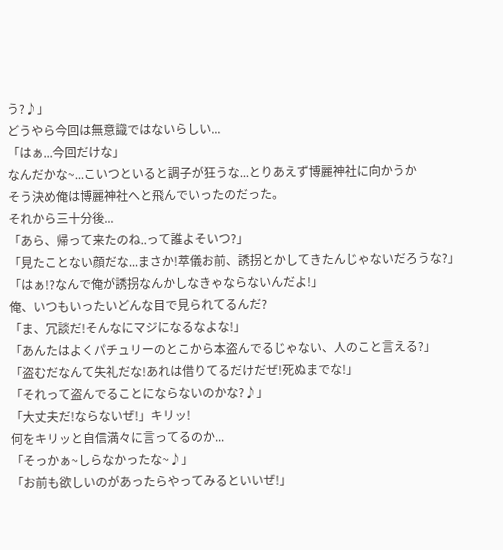う?♪」
どうやら今回は無意識ではないらしい...
「はぁ...今回だけな」
なんだかな~...こいつといると調子が狂うな...とりあえず博麗神社に向かうか
そう決め俺は博麗神社へと飛んでいったのだった。
それから三十分後...
「あら、帰って来たのね..って誰よそいつ?」
「見たことない顔だな...まさか!萃儀お前、誘拐とかしてきたんじゃないだろうな?」
「はぁ!?なんで俺が誘拐なんかしなきゃならないんだよ!」
俺、いつもいったいどんな目で見られてるんだ?
「ま、冗談だ!そんなにマジになるなよな!」
「あんたはよくパチュリーのとこから本盗んでるじゃない、人のこと言える?」
「盗むだなんて失礼だな!あれは借りてるだけだぜ!死ぬまでな!」
「それって盗んでることにならないのかな?♪」
「大丈夫だ!ならないぜ!」キリッ!
何をキリッと自信満々に言ってるのか...
「そっかぁ~しらなかったな~♪」
「お前も欲しいのがあったらやってみるといいぜ!」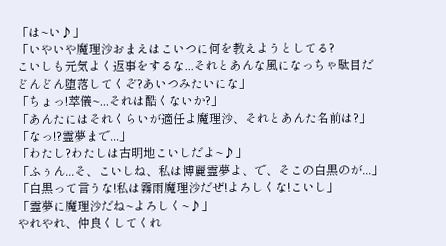「は~い♪」
「いやいや魔理沙おまえはこいつに何を教えようとしてる?
こいしも元気よく返事をするな...それとあんな風になっちゃ駄目だ
どんどん堕落してくぞ?あいつみたいにな」
「ちょっ!萃儀~...それは酷くないか?」
「あんたにはそれくらいが適任よ魔理沙、それとあんた名前は?」
「なっ!?霊夢まで...」
「わたし?わたしは古明地こいしだよ~♪」
「ふぅん...そ、こいしね、私は博麗霊夢よ、で、そこの白黒のが...」
「白黒って言うな!私は霧雨魔理沙だぜ!よろしくな!こいし」
「霊夢に魔理沙だね~よろしく~♪」
やれやれ、仲良くしてくれ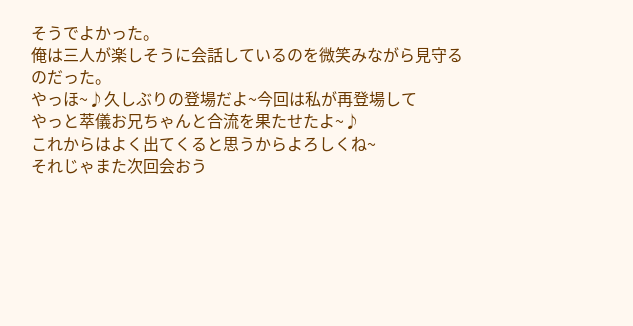そうでよかった。
俺は三人が楽しそうに会話しているのを微笑みながら見守るのだった。
やっほ~♪久しぶりの登場だよ~今回は私が再登場して
やっと萃儀お兄ちゃんと合流を果たせたよ~♪
これからはよく出てくると思うからよろしくね~
それじゃまた次回会おう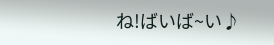ね!ばいば~い♪